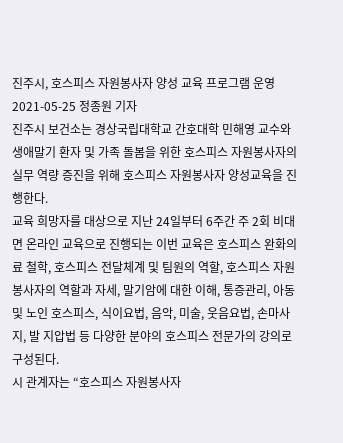진주시, 호스피스 자원봉사자 양성 교육 프로그램 운영
2021-05-25 정종원 기자
진주시 보건소는 경상국립대학교 간호대학 민해영 교수와 생애말기 환자 및 가족 돌봄을 위한 호스피스 자원봉사자의 실무 역량 증진을 위해 호스피스 자원봉사자 양성교육을 진행한다.
교육 희망자를 대상으로 지난 24일부터 6주간 주 2회 비대면 온라인 교육으로 진행되는 이번 교육은 호스피스 완화의료 철학, 호스피스 전달체계 및 팀원의 역할, 호스피스 자원봉사자의 역할과 자세, 말기암에 대한 이해, 통증관리, 아동 및 노인 호스피스, 식이요법, 음악, 미술, 웃음요법, 손마사지, 발 지압법 등 다양한 분야의 호스피스 전문가의 강의로 구성된다.
시 관계자는 “호스피스 자원봉사자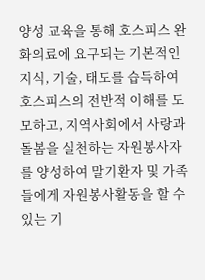양성 교육을 통해 호스피스 완화의료에 요구되는 기본적인 지식, 기술, 태도를 습득하여 호스피스의 전반적 이해를 도모하고, 지역사회에서 사랑과 돌봄을 실천하는 자원봉사자를 양성하여 말기환자 및 가족들에게 자원봉사활동을 할 수 있는 기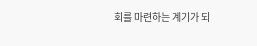회를 마련하는 계기가 되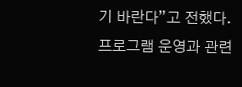기 바란다”고 전했다.
프로그램 운영과 관련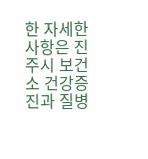한 자세한 사항은 진주시 보건소 건강증진과 질병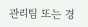관리팀 또는 경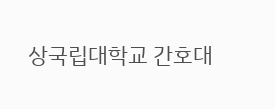상국립대학교 간호대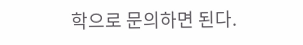학으로 문의하면 된다.